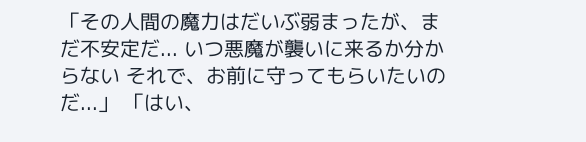「その人間の魔力はだいぶ弱まったが、まだ不安定だ... いつ悪魔が襲いに来るか分からない それで、お前に守ってもらいたいのだ...」 「はい、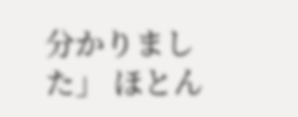分かりました」 ほとん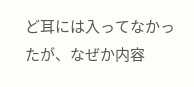ど耳には入ってなかったが、なぜか内容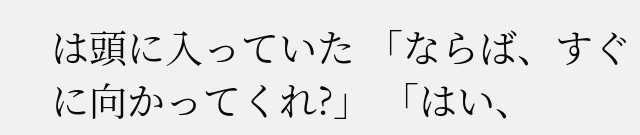は頭に入っていた 「ならば、すぐに向かってくれ?」 「はい、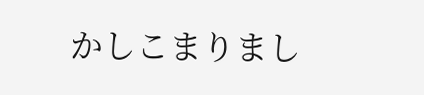かしこまりまし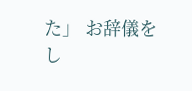た」 お辞儀をし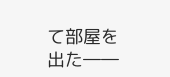て部屋を出た――